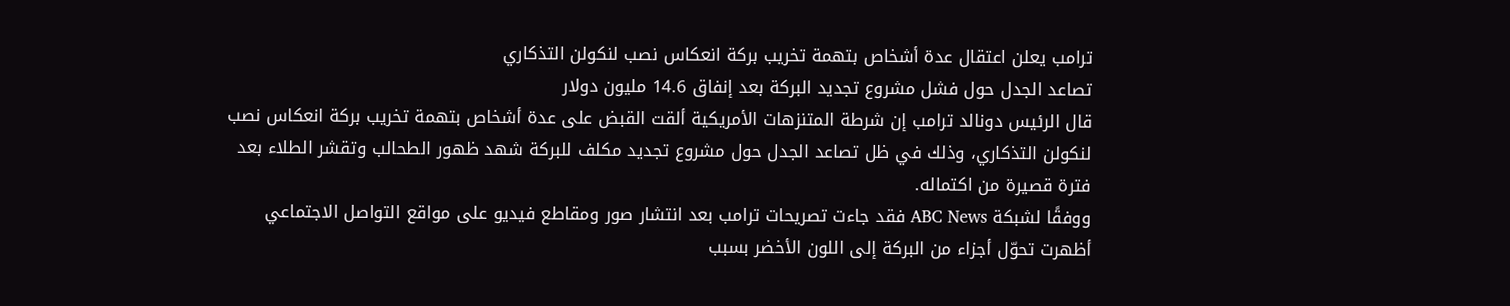ترامب يعلن اعتقال عدة أشخاص بتهمة تخريب بركة انعكاس نصب لنكولن التذكاري
تصاعد الجدل حول فشل مشروع تجديد البركة بعد إنفاق 14.6 مليون دولار
قال الرئيس دونالد ترامب إن شرطة المتنزهات الأمريكية ألقت القبض على عدة أشخاص بتهمة تخريب بركة انعكاس نصب لنكولن التذكاري، وذلك في ظل تصاعد الجدل حول مشروع تجديد مكلف للبركة شهد ظهور الطحالب وتقشر الطلاء بعد فترة قصيرة من اكتماله.
ووفقًا لشبكة ABC News فقد جاءت تصريحات ترامب بعد انتشار صور ومقاطع فيديو على مواقع التواصل الاجتماعي أظهرت تحوّل أجزاء من البركة إلى اللون الأخضر بسبب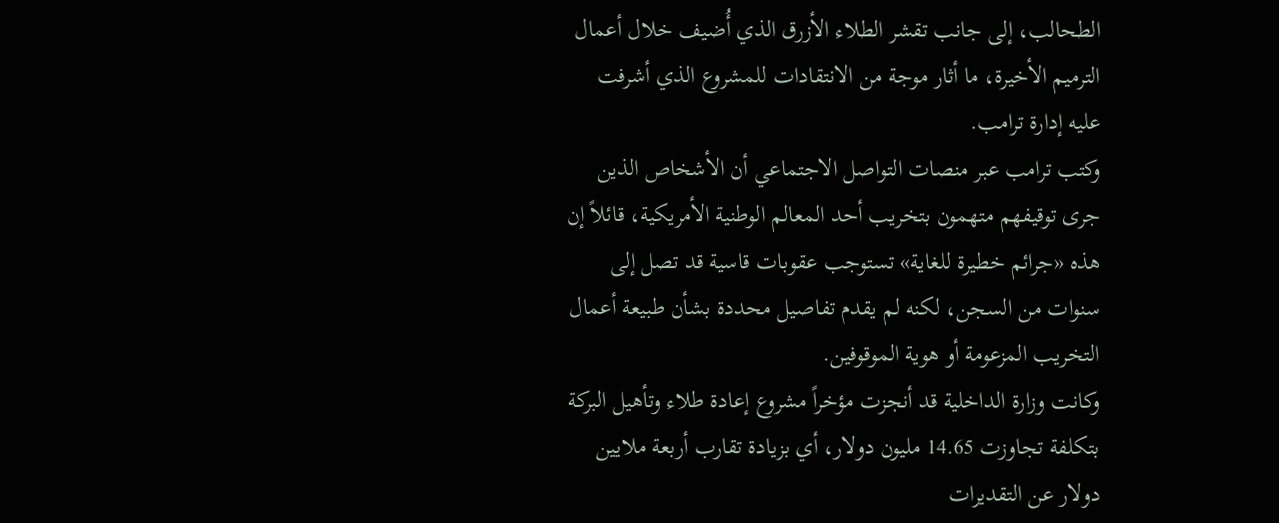الطحالب، إلى جانب تقشر الطلاء الأزرق الذي أُضيف خلال أعمال الترميم الأخيرة، ما أثار موجة من الانتقادات للمشروع الذي أشرفت عليه إدارة ترامب.
وكتب ترامب عبر منصات التواصل الاجتماعي أن الأشخاص الذين جرى توقيفهم متهمون بتخريب أحد المعالم الوطنية الأمريكية، قائلاً إن هذه «جرائم خطيرة للغاية» تستوجب عقوبات قاسية قد تصل إلى سنوات من السجن، لكنه لم يقدم تفاصيل محددة بشأن طبيعة أعمال التخريب المزعومة أو هوية الموقوفين.
وكانت وزارة الداخلية قد أنجزت مؤخراً مشروع إعادة طلاء وتأهيل البركة بتكلفة تجاوزت 14.65 مليون دولار، أي بزيادة تقارب أربعة ملايين دولار عن التقديرات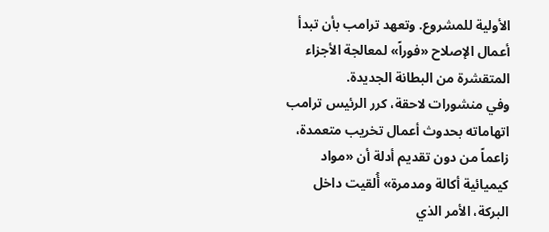الأولية للمشروع. وتعهد ترامب بأن تبدأ أعمال الإصلاح «فوراً» لمعالجة الأجزاء المتقشرة من البطانة الجديدة.
وفي منشورات لاحقة، كرر الرئيس ترامب اتهاماته بحدوث أعمال تخريب متعمدة، زاعماً من دون تقديم أدلة أن «مواد كيميائية أكالة ومدمرة» أُلقيت داخل البركة، الأمر الذي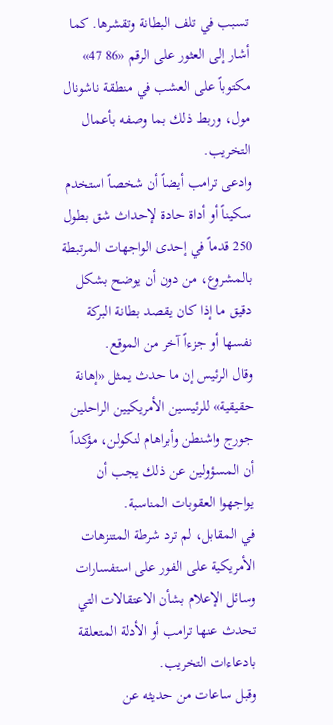تسبب في تلف البطانة وتقشرها. كما أشار إلى العثور على الرقم «86 47» مكتوباً على العشب في منطقة ناشونال مول، وربط ذلك بما وصفه بأعمال التخريب.
وادعى ترامب أيضاً أن شخصاً استخدم سكيناً أو أداة حادة لإحداث شق بطول 250 قدماً في إحدى الواجهات المرتبطة بالمشروع، من دون أن يوضح بشكل دقيق ما إذا كان يقصد بطانة البركة نفسها أو جزءاً آخر من الموقع.
وقال الرئيس إن ما حدث يمثل «إهانة حقيقية» للرئيسين الأمريكيين الراحلين جورج واشنطن وأبراهام لنكولن، مؤكداً أن المسؤولين عن ذلك يجب أن يواجهوا العقوبات المناسبة.
في المقابل، لم ترد شرطة المتنزهات الأمريكية على الفور على استفسارات وسائل الإعلام بشأن الاعتقالات التي تحدث عنها ترامب أو الأدلة المتعلقة بادعاءات التخريب.
وقبل ساعات من حديثه عن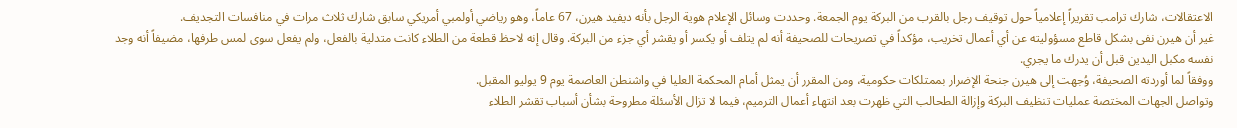الاعتقالات، شارك ترامب تقريراً إعلامياً حول توقيف رجل بالقرب من البركة يوم الجمعة. وحددت وسائل الإعلام هوية الرجل بأنه ديفيد هيرن، 67 عاماً، وهو رياضي أولمبي أمريكي سابق شارك ثلاث مرات في منافسات التجديف.
غير أن هيرن نفى بشكل قاطع مسؤوليته عن أي أعمال تخريب، مؤكداً في تصريحات للصحيفة أنه لم يتلف أو يكسر أو يقشر أي جزء من البركة. وقال إنه لاحظ قطعة من الطلاء كانت متدلية بالفعل، ولم يفعل سوى لمس طرفها، مضيفاً أنه وجد نفسه مكبل اليدين قبل أن يدرك ما يجري.
ووفقاً لما أوردته الصحيفة، وُجهت إلى هيرن جنحة الإضرار بممتلكات حكومية، ومن المقرر أن يمثل أمام المحكمة العليا في واشنطن العاصمة يوم 9 يوليو المقبل.
وتواصل الجهات المختصة عمليات تنظيف البركة وإزالة الطحالب التي ظهرت بعد انتهاء أعمال الترميم، فيما لا تزال الأسئلة مطروحة بشأن أسباب تقشر الطلاء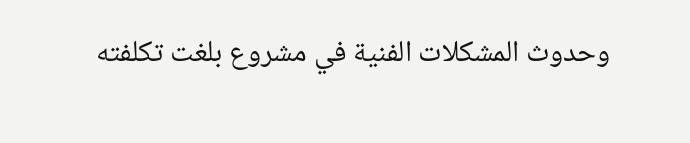وحدوث المشكلات الفنية في مشروع بلغت تكلفته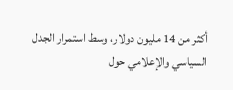أكثر من 14 مليون دولار، وسط استمرار الجدل السياسي والإعلامي حول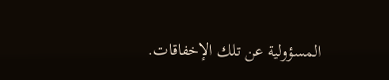المسؤولية عن تلك الإخفاقات.